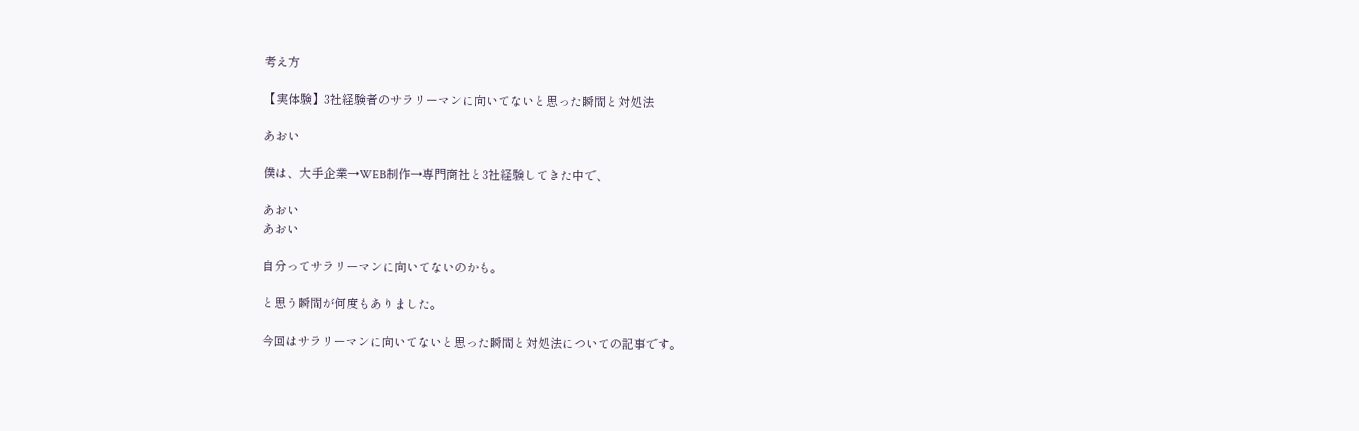考え方

【実体験】3社経験者のサラリーマンに向いてないと思った瞬間と対処法

あおい

僕は、大手企業→WEB制作→専門商社と3社経験してきた中で、

あおい
あおい

自分ってサラリーマンに向いてないのかも。

と思う瞬間が何度もありました。

今回はサラリーマンに向いてないと思った瞬間と対処法についての記事です。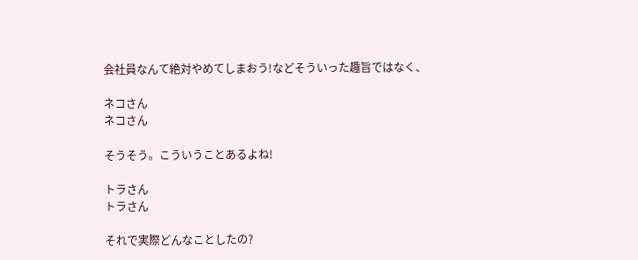会社員なんて絶対やめてしまおう!などそういった趣旨ではなく、

ネコさん
ネコさん

そうそう。こういうことあるよね!

トラさん
トラさん

それで実際どんなことしたの?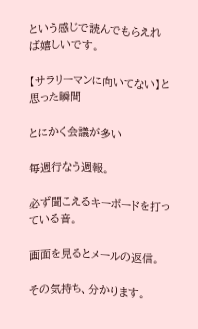という感じで読んでもらえれば嬉しいです。

【サラリーマンに向いてない】と思った瞬間

とにかく会議が多い

毎週行なう週報。

必ず聞こえるキーボードを打っている音。

画面を見るとメールの返信。

その気持ち、分かります。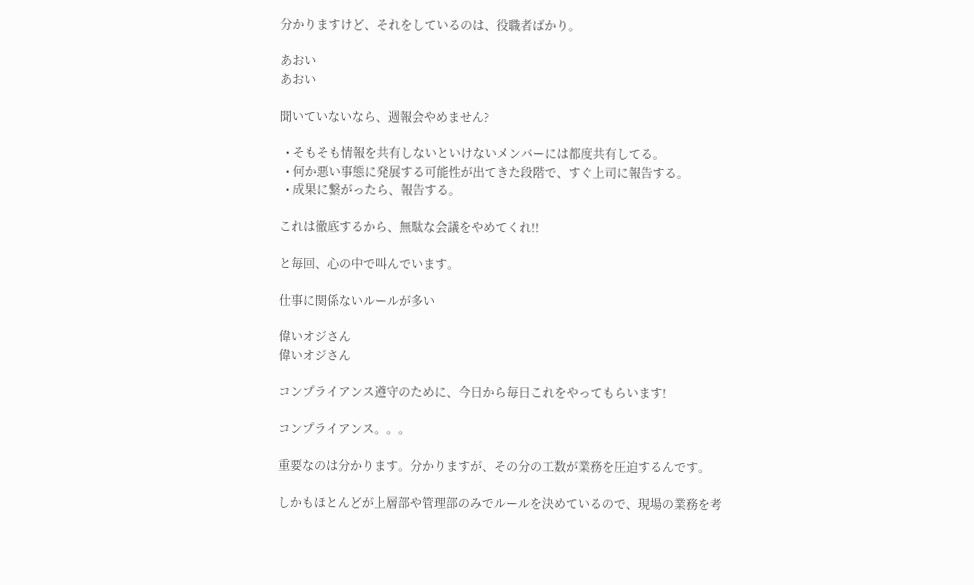分かりますけど、それをしているのは、役職者ばかり。

あおい
あおい

聞いていないなら、週報会やめません?

  • そもそも情報を共有しないといけないメンバーには都度共有してる。
  • 何か悪い事態に発展する可能性が出てきた段階で、すぐ上司に報告する。
  • 成果に繋がったら、報告する。

これは徹底するから、無駄な会議をやめてくれ!!

と毎回、心の中で叫んでいます。

仕事に関係ないルールが多い

偉いオジさん
偉いオジさん

コンプライアンス遵守のために、今日から毎日これをやってもらいます!

コンプライアンス。。。

重要なのは分かります。分かりますが、その分の工数が業務を圧迫するんです。

しかもほとんどが上層部や管理部のみでルールを決めているので、現場の業務を考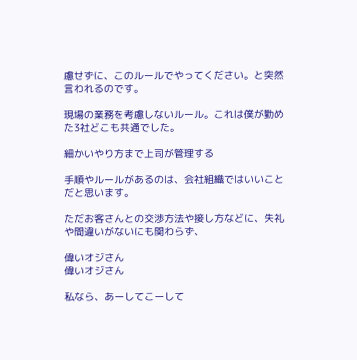慮せずに、このルールでやってください。と突然言われるのです。

現場の業務を考慮しないルール。これは僕が勤めた3社どこも共通でした。

細かいやり方まで上司が管理する

手順やルールがあるのは、会社組織ではいいことだと思います。

ただお客さんとの交渉方法や接し方などに、失礼や間違いがないにも関わらず、

偉いオジさん
偉いオジさん

私なら、あーしてこーして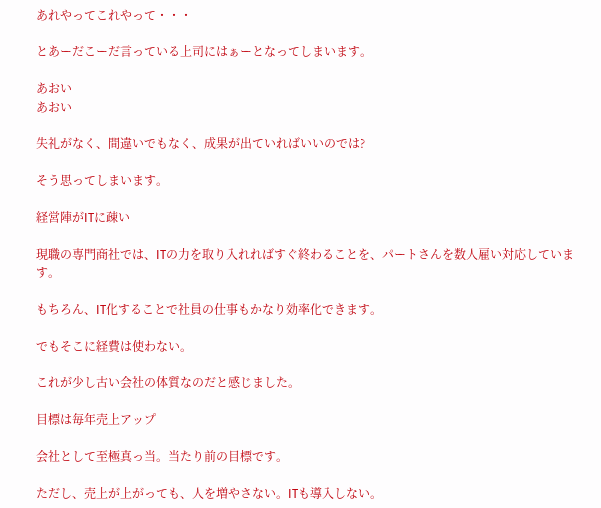あれやってこれやって・・・

とあーだこーだ言っている上司にはぁーとなってしまいます。

あおい
あおい

失礼がなく、間違いでもなく、成果が出ていればいいのでは?

そう思ってしまいます。

経営陣がITに疎い

現職の専門商社では、ITの力を取り入れればすぐ終わることを、パートさんを数人雇い対応しています。

もちろん、IT化することで社員の仕事もかなり効率化できます。

でもそこに経費は使わない。

これが少し古い会社の体質なのだと感じました。

目標は毎年売上アップ

会社として至極真っ当。当たり前の目標です。

ただし、売上が上がっても、人を増やさない。ITも導入しない。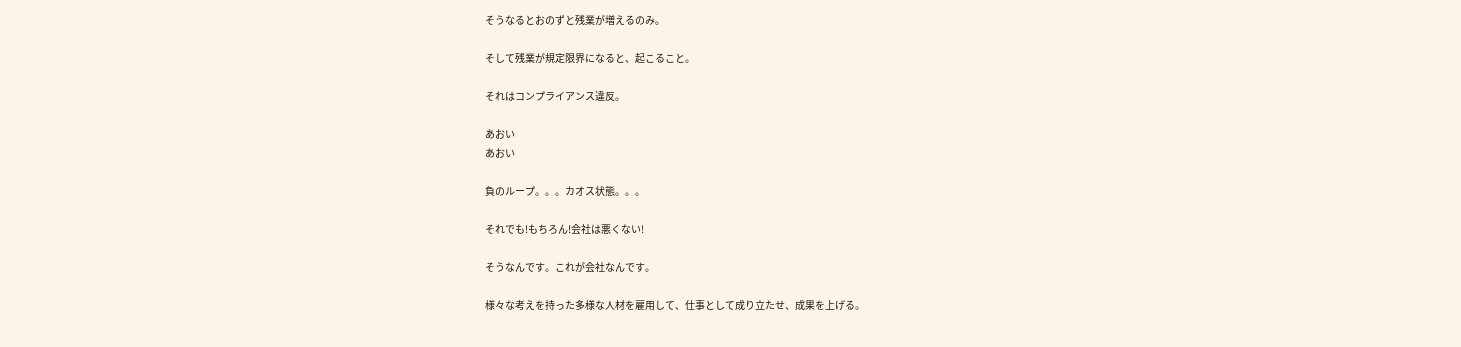そうなるとおのずと残業が増えるのみ。

そして残業が規定限界になると、起こること。

それはコンプライアンス違反。

あおい
あおい

負のループ。。。カオス状態。。。

それでも!もちろん!会社は悪くない!

そうなんです。これが会社なんです。

様々な考えを持った多様な人材を雇用して、仕事として成り立たせ、成果を上げる。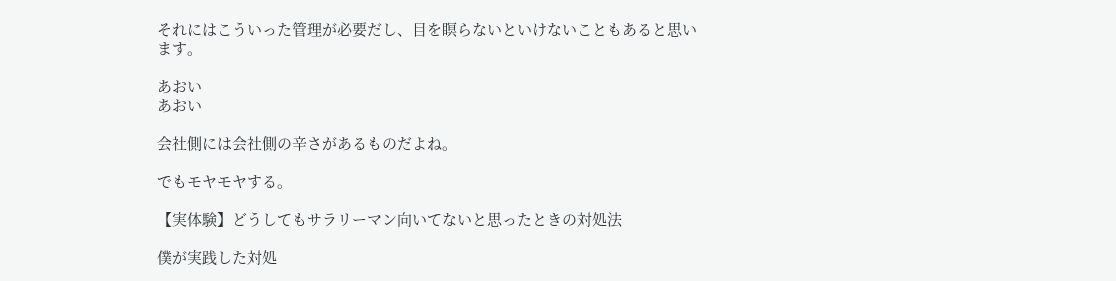それにはこういった管理が必要だし、目を瞑らないといけないこともあると思います。

あおい
あおい

会社側には会社側の辛さがあるものだよね。

でもモヤモヤする。

【実体験】どうしてもサラリーマン向いてないと思ったときの対処法

僕が実践した対処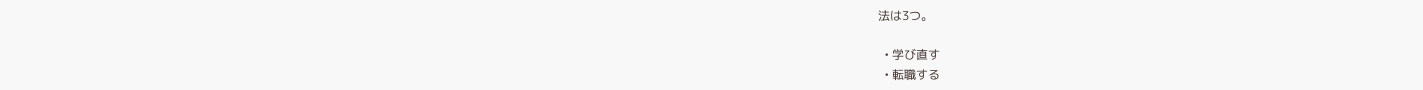法は3つ。

  • 学び直す
  • 転職する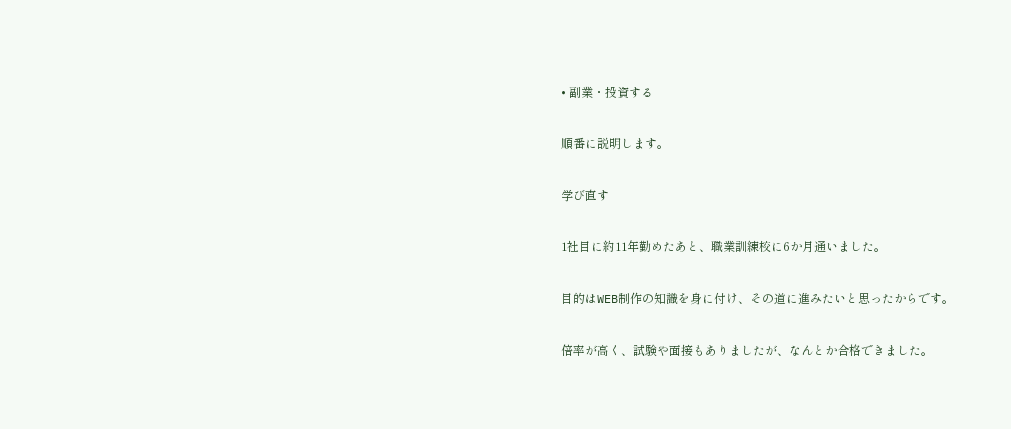• 副業・投資する

順番に説明します。

学び直す

1社目に約11年勤めたあと、職業訓練校に6か月通いました。

目的はWEB制作の知識を身に付け、その道に進みたいと思ったからです。

倍率が高く、試験や面接もありましたが、なんとか合格できました。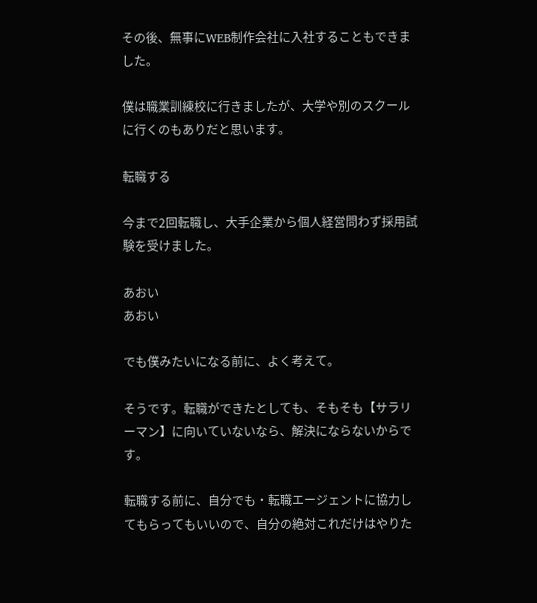その後、無事にWEB制作会社に入社することもできました。

僕は職業訓練校に行きましたが、大学や別のスクールに行くのもありだと思います。

転職する

今まで2回転職し、大手企業から個人経営問わず採用試験を受けました。

あおい
あおい

でも僕みたいになる前に、よく考えて。

そうです。転職ができたとしても、そもそも【サラリーマン】に向いていないなら、解決にならないからです。

転職する前に、自分でも・転職エージェントに協力してもらってもいいので、自分の絶対これだけはやりた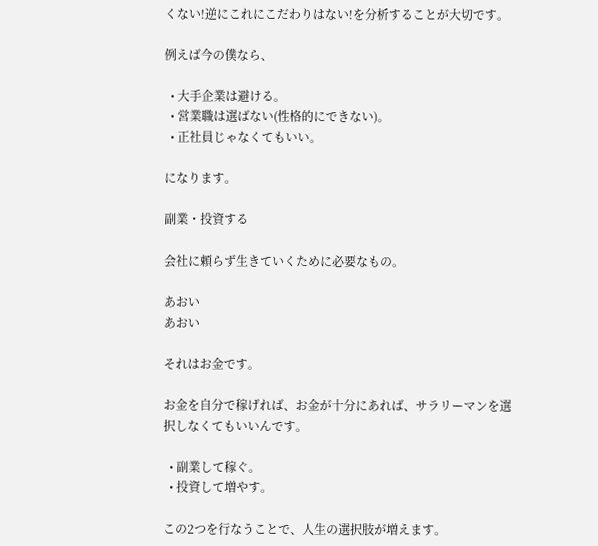くない!逆にこれにこだわりはない!を分析することが大切です。

例えば今の僕なら、

  • 大手企業は避ける。
  • 営業職は選ばない(性格的にできない)。
  • 正社員じゃなくてもいい。

になります。

副業・投資する

会社に頼らず生きていくために必要なもの。

あおい
あおい

それはお金です。

お金を自分で稼げれば、お金が十分にあれば、サラリーマンを選択しなくてもいいんです。

  • 副業して稼ぐ。
  • 投資して増やす。

この2つを行なうことで、人生の選択肢が増えます。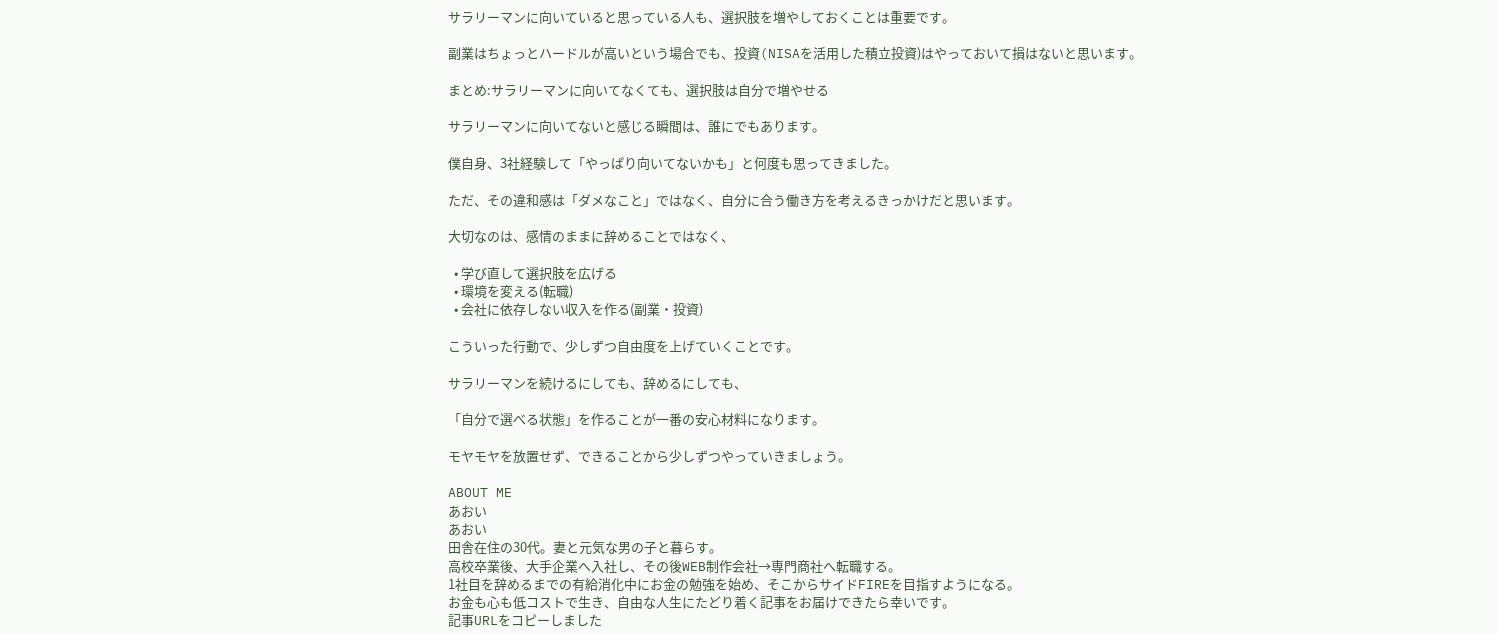サラリーマンに向いていると思っている人も、選択肢を増やしておくことは重要です。

副業はちょっとハードルが高いという場合でも、投資(NISAを活用した積立投資)はやっておいて損はないと思います。

まとめ:サラリーマンに向いてなくても、選択肢は自分で増やせる

サラリーマンに向いてないと感じる瞬間は、誰にでもあります。

僕自身、3社経験して「やっぱり向いてないかも」と何度も思ってきました。

ただ、その違和感は「ダメなこと」ではなく、自分に合う働き方を考えるきっかけだと思います。

大切なのは、感情のままに辞めることではなく、

  • 学び直して選択肢を広げる
  • 環境を変える(転職)
  • 会社に依存しない収入を作る(副業・投資)

こういった行動で、少しずつ自由度を上げていくことです。

サラリーマンを続けるにしても、辞めるにしても、

「自分で選べる状態」を作ることが一番の安心材料になります。

モヤモヤを放置せず、できることから少しずつやっていきましょう。

ABOUT ME
あおい
あおい
田舎在住の30代。妻と元気な男の子と暮らす。
高校卒業後、大手企業へ入社し、その後WEB制作会社→専門商社へ転職する。
1社目を辞めるまでの有給消化中にお金の勉強を始め、そこからサイドFIREを目指すようになる。
お金も心も低コストで生き、自由な人生にたどり着く記事をお届けできたら幸いです。
記事URLをコピーしました